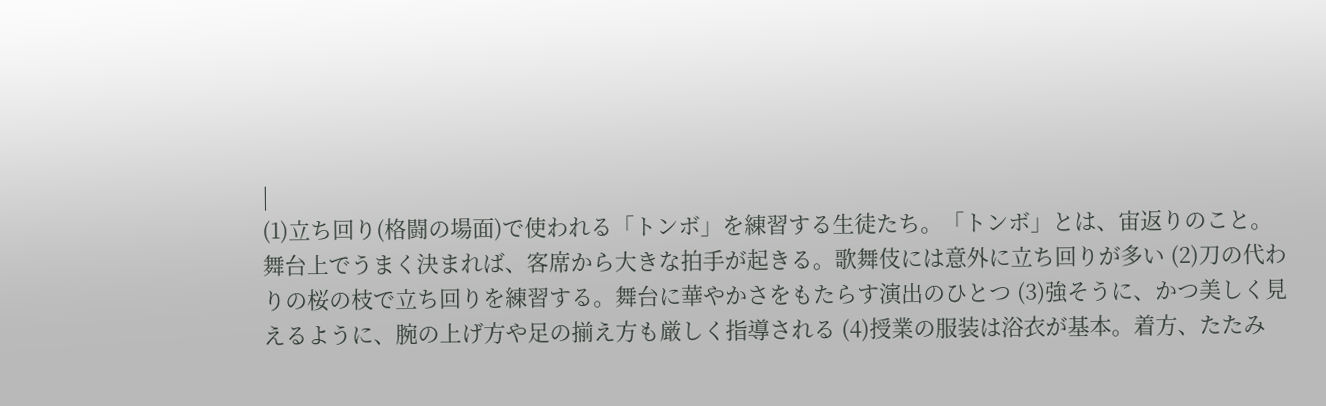|
(1)立ち回り(格闘の場面)で使われる「トンボ」を練習する生徒たち。「トンボ」とは、宙返りのこと。舞台上でうまく決まれば、客席から大きな拍手が起きる。歌舞伎には意外に立ち回りが多い (2)刀の代わりの桜の枝で立ち回りを練習する。舞台に華やかさをもたらす演出のひとつ (3)強そうに、かつ美しく見えるように、腕の上げ方や足の揃え方も厳しく指導される (4)授業の服装は浴衣が基本。着方、たたみ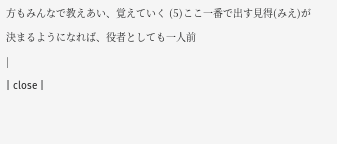方もみんなで教えあい、覚えていく (5)ここ一番で出す見得(みえ)が決まるようになれば、役者としても一人前
|
| close |